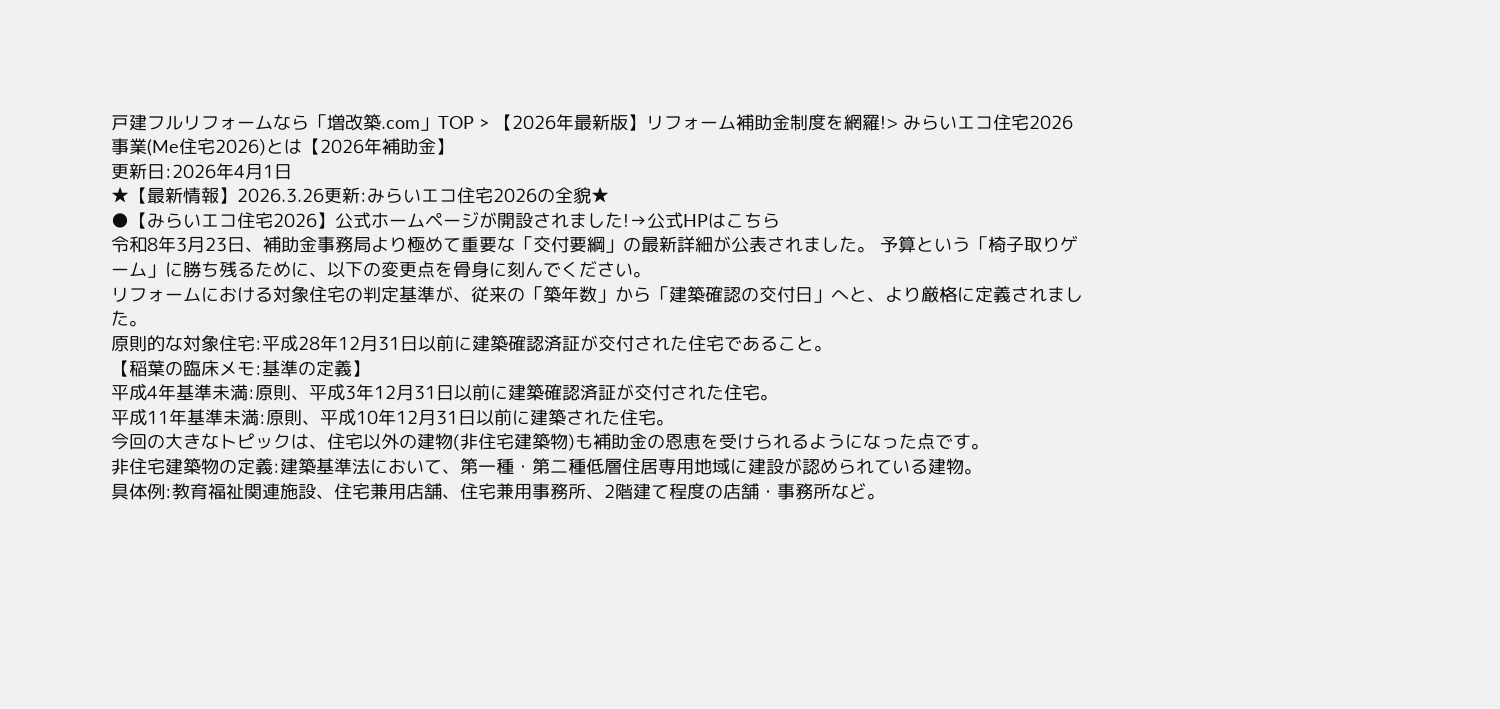戸建フルリフォームなら「増改築.com」TOP > 【2026年最新版】リフォーム補助金制度を網羅!> みらいエコ住宅2026事業(Me住宅2026)とは【2026年補助金】
更新日:2026年4月1日
★【最新情報】2026.3.26更新:みらいエコ住宅2026の全貌★
●【みらいエコ住宅2026】公式ホームページが開設されました!→公式HPはこちら
令和8年3月23日、補助金事務局より極めて重要な「交付要綱」の最新詳細が公表されました。 予算という「椅子取りゲーム」に勝ち残るために、以下の変更点を骨身に刻んでください。
リフォームにおける対象住宅の判定基準が、従来の「築年数」から「建築確認の交付日」へと、より厳格に定義されました。
原則的な対象住宅:平成28年12月31日以前に建築確認済証が交付された住宅であること。
【稲葉の臨床メモ:基準の定義】
平成4年基準未満:原則、平成3年12月31日以前に建築確認済証が交付された住宅。
平成11年基準未満:原則、平成10年12月31日以前に建築された住宅。
今回の大きなトピックは、住宅以外の建物(非住宅建築物)も補助金の恩恵を受けられるようになった点です。
非住宅建築物の定義:建築基準法において、第一種・第二種低層住居専用地域に建設が認められている建物。
具体例:教育福祉関連施設、住宅兼用店舗、住宅兼用事務所、2階建て程度の店舗・事務所など。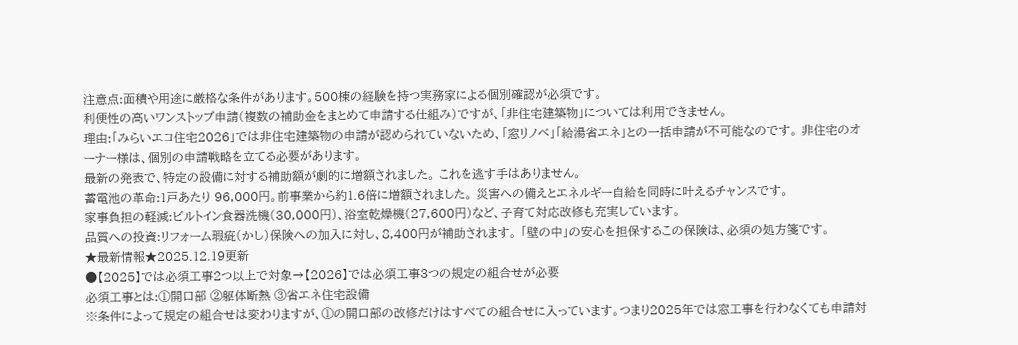注意点:面積や用途に厳格な条件があります。500棟の経験を持つ実務家による個別確認が必須です。
利便性の高いワンストップ申請(複数の補助金をまとめて申請する仕組み)ですが、「非住宅建築物」については利用できません。
理由:「みらいエコ住宅2026」では非住宅建築物の申請が認められていないため、「窓リノベ」「給湯省エネ」との一括申請が不可能なのです。 非住宅のオーナー様は、個別の申請戦略を立てる必要があります。
最新の発表で、特定の設備に対する補助額が劇的に増額されました。 これを逃す手はありません。
蓄電池の革命:1戸あたり 96,000円。前事業から約1.6倍に増額されました。 災害への備えとエネルギー自給を同時に叶えるチャンスです。
家事負担の軽減:ビルトイン食器洗機(30,000円)、浴室乾燥機(27,600円)など、子育て対応改修も充実しています。
品質への投資:リフォーム瑕疵(かし)保険への加入に対し、8,400円が補助されます。 「壁の中」の安心を担保するこの保険は、必須の処方箋です。
★最新情報★2025.12.19更新
●【2025】では必須工事2つ以上で対象→【2026】では必須工事3つの規定の組合せが必要
必須工事とは:①開口部 ②躯体断熱 ③省エネ住宅設備
※条件によって規定の組合せは変わりますが、①の開口部の改修だけはすべての組合せに入っています。つまり2025年では窓工事を行わなくても申請対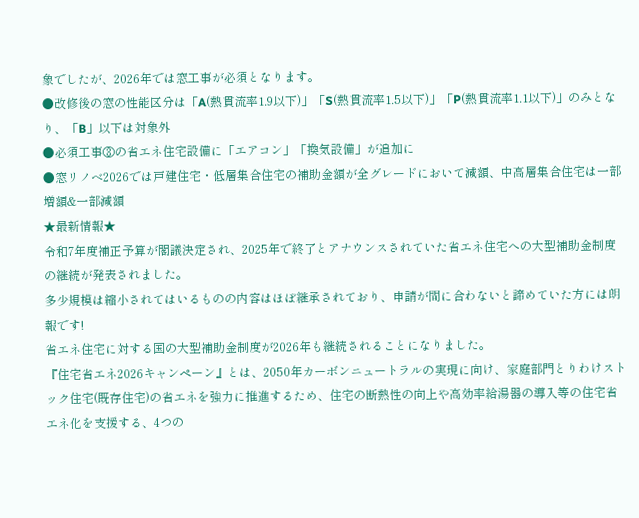象でしたが、2026年では窓工事が必須となります。
●改修後の窓の性能区分は「A(熱貫流率1.9以下)」「S(熱貫流率1.5以下)」「P(熱貫流率1.1以下)」のみとなり、「B」以下は対象外
●必須工事③の省エネ住宅設備に「エアコン」「換気設備」が追加に
●窓リノベ2026では戸建住宅・低層集合住宅の補助金額が全グレードにおいて減額、中高層集合住宅は一部増額&一部減額
★最新情報★
令和7年度補正予算が閣議決定され、2025年で終了とアナウンスされていた省エネ住宅への大型補助金制度の継続が発表されました。
多少規模は縮小されてはいるものの内容はほぼ継承されており、申請が間に合わないと諦めていた方には朗報です!
省エネ住宅に対する国の大型補助金制度が2026年も継続されることになりました。
『住宅省エネ2026キャンペーン』とは、2050年カーボンニュートラルの実現に向け、家庭部門とりわけストック住宅(既存住宅)の省エネを強力に推進するため、住宅の断熱性の向上や高効率給湯器の導入等の住宅省エネ化を支援する、4つの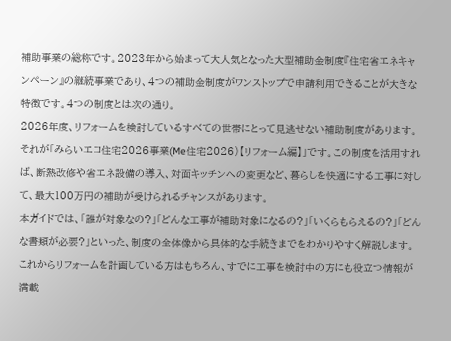補助事業の総称です。2023年から始まって大人気となった大型補助金制度『住宅省エネキャンペーン』の継続事業であり、4つの補助金制度がワンストップで申請利用できることが大きな特徴です。4つの制度とは次の通り。
2026年度、リフォームを検討しているすべての世帯にとって見逃せない補助制度があります。それが「みらいエコ住宅2026事業(Me住宅2026)【リフォーム編】」です。この制度を活用すれば、断熱改修や省エネ設備の導入、対面キッチンへの変更など、暮らしを快適にする工事に対して、最大100万円の補助が受けられるチャンスがあります。
本ガイドでは、「誰が対象なの?」「どんな工事が補助対象になるの?」「いくらもらえるの?」「どんな書類が必要?」といった、制度の全体像から具体的な手続きまでをわかりやすく解説します。これからリフォームを計画している方はもちろん、すでに工事を検討中の方にも役立つ情報が満載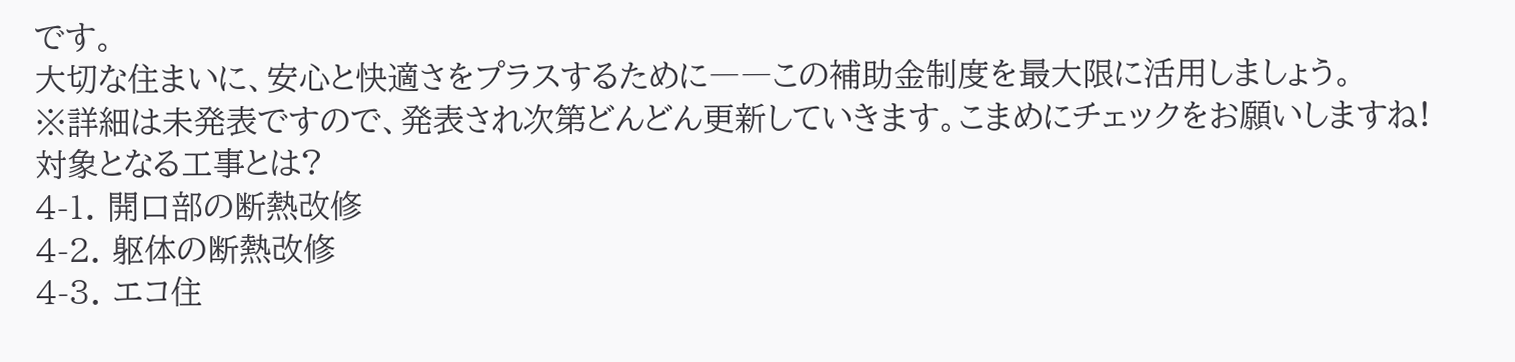です。
大切な住まいに、安心と快適さをプラスするために――この補助金制度を最大限に活用しましょう。
※詳細は未発表ですので、発表され次第どんどん更新していきます。こまめにチェックをお願いしますね!
対象となる工事とは?
4-1. 開口部の断熱改修
4-2. 躯体の断熱改修
4-3. エコ住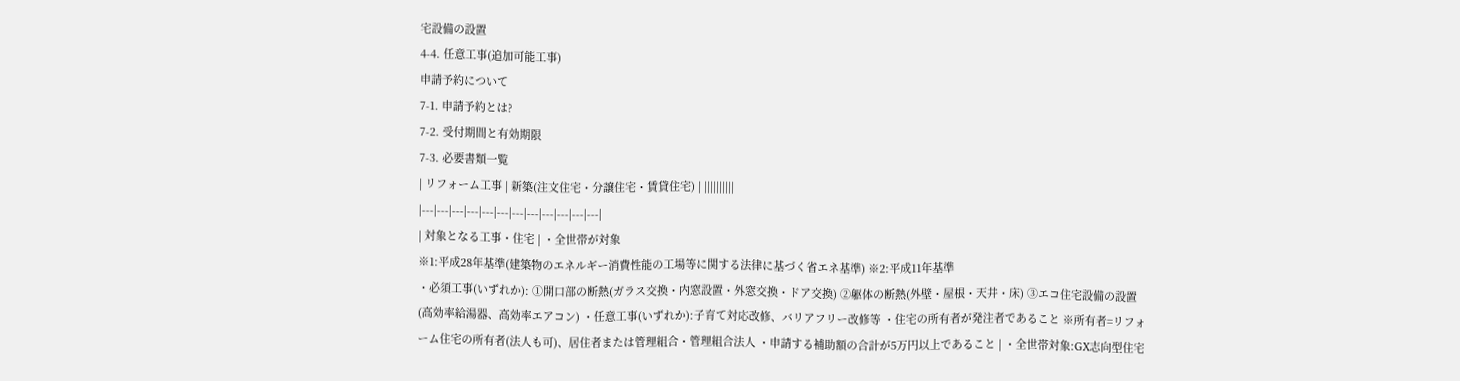宅設備の設置
4-4. 任意工事(追加可能工事)
申請予約について
7-1. 申請予約とは?
7-2. 受付期間と有効期限
7-3. 必要書類一覧
| リフォーム工事 | 新築(注文住宅・分譲住宅・賃貸住宅) | ||||||||||
|---|---|---|---|---|---|---|---|---|---|---|---|
| 対象となる工事・住宅 | ・全世帯が対象
※1:平成28年基準(建築物のエネルギー消費性能の工場等に関する法律に基づく省エネ基準) ※2:平成11年基準
・必須工事(いずれか): ①開口部の断熱(ガラス交換・内窓設置・外窓交換・ドア交換) ②躯体の断熱(外壁・屋根・天井・床) ③エコ住宅設備の設置(高効率給湯器、高効率エアコン) ・任意工事(いずれか):子育て対応改修、バリアフリー改修等 ・住宅の所有者が発注者であること ※所有者=リフォーム住宅の所有者(法人も可)、居住者または管理組合・管理組合法人 ・申請する補助額の合計が5万円以上であること | ・全世帯対象:GX志向型住宅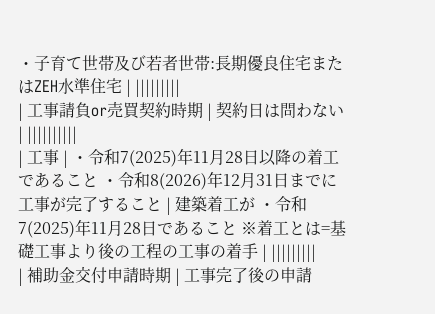・子育て世帯及び若者世帯:長期優良住宅またはZEH水準住宅 | |||||||||
| 工事請負or売買契約時期 | 契約日は問わない | ||||||||||
| 工事 | ・令和7(2025)年11月28日以降の着工であること ・令和8(2026)年12月31日までに工事が完了すること | 建築着工が ・令和7(2025)年11月28日であること ※着工とは=基礎工事より後の工程の工事の着手 | |||||||||
| 補助金交付申請時期 | 工事完了後の申請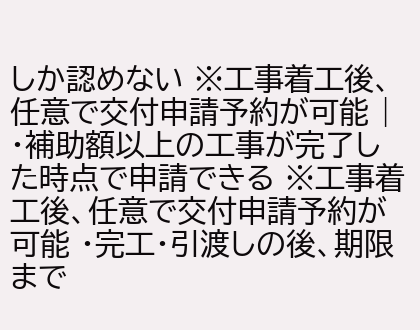しか認めない ※工事着工後、任意で交付申請予約が可能 | ・補助額以上の工事が完了した時点で申請できる ※工事着工後、任意で交付申請予約が可能 ・完工・引渡しの後、期限まで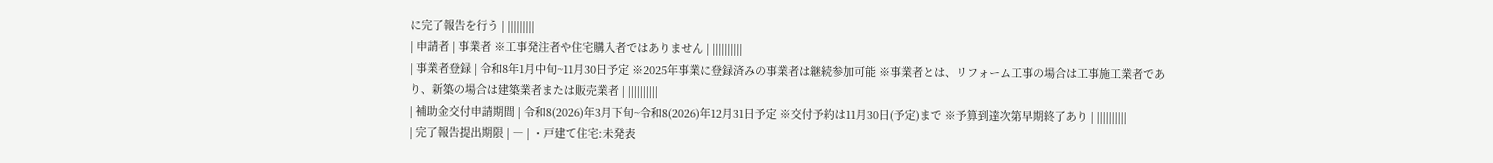に完了報告を行う | |||||||||
| 申請者 | 事業者 ※工事発注者や住宅購入者ではありません | ||||||||||
| 事業者登録 | 令和8年1月中旬~11月30日予定 ※2025年事業に登録済みの事業者は継続参加可能 ※事業者とは、リフォーム工事の場合は工事施工業者であり、新築の場合は建築業者または販売業者 | ||||||||||
| 補助金交付申請期間 | 令和8(2026)年3月下旬~令和8(2026)年12月31日予定 ※交付予約は11月30日(予定)まで ※予算到達次第早期終了あり | ||||||||||
| 完了報告提出期限 | ― | ・戸建て住宅:未発表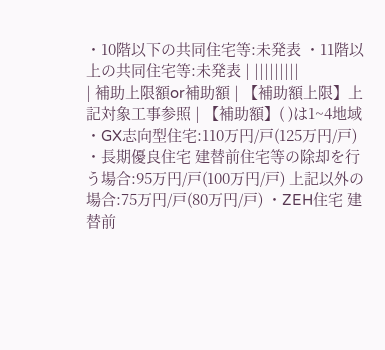・10階以下の共同住宅等:未発表 ・11階以上の共同住宅等:未発表 | |||||||||
| 補助上限額or補助額 | 【補助額上限】上記対象工事参照 | 【補助額】( )は1~4地域 ・GX志向型住宅:110万円/戸(125万円/戸) ・長期優良住宅 建替前住宅等の除却を行う場合:95万円/戸(100万円/戸) 上記以外の場合:75万円/戸(80万円/戸) ・ZEH住宅 建替前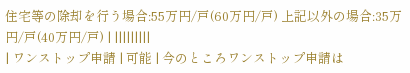住宅等の除却を行う場合:55万円/戸(60万円/戸) 上記以外の場合:35万円/戸(40万円/戸) | |||||||||
| ワンストップ申請 | 可能 | 今のところワンストップ申請は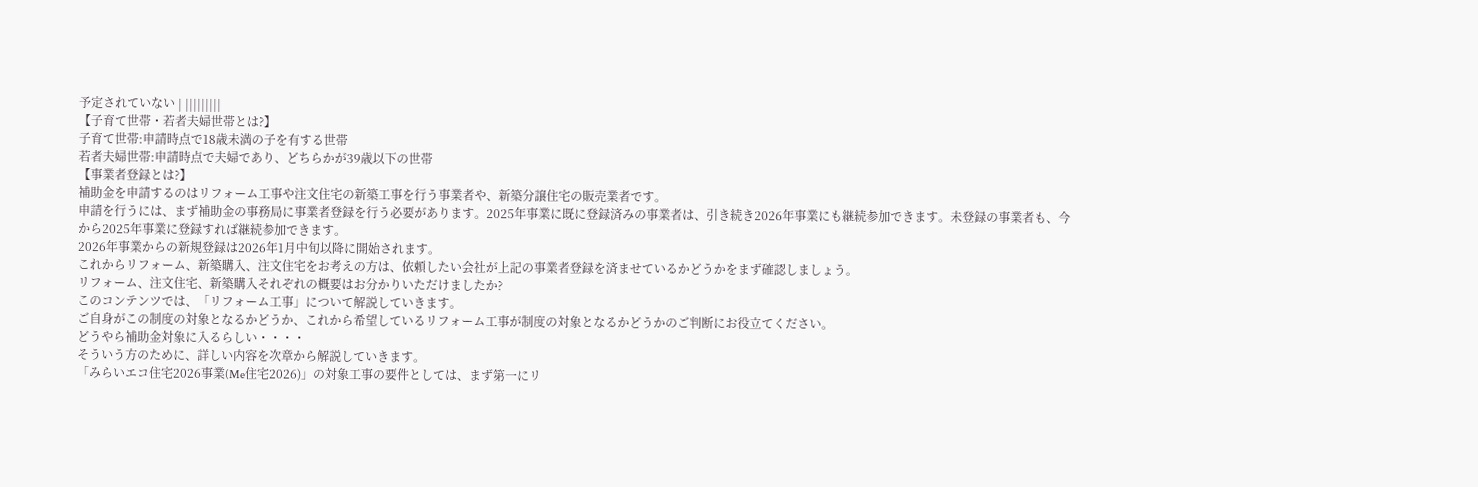予定されていない | |||||||||
【子育て世帯・若者夫婦世帯とは?】
子育て世帯:申請時点で18歳未満の子を有する世帯
若者夫婦世帯:申請時点で夫婦であり、どちらかが39歳以下の世帯
【事業者登録とは?】
補助金を申請するのはリフォーム工事や注文住宅の新築工事を行う事業者や、新築分譲住宅の販売業者です。
申請を行うには、まず補助金の事務局に事業者登録を行う必要があります。2025年事業に既に登録済みの事業者は、引き続き2026年事業にも継続参加できます。未登録の事業者も、今から2025年事業に登録すれば継続参加できます。
2026年事業からの新規登録は2026年1月中旬以降に開始されます。
これからリフォーム、新築購入、注文住宅をお考えの方は、依頼したい会社が上記の事業者登録を済ませているかどうかをまず確認しましょう。
リフォーム、注文住宅、新築購入それぞれの概要はお分かりいただけましたか?
このコンテンツでは、「リフォーム工事」について解説していきます。
ご自身がこの制度の対象となるかどうか、これから希望しているリフォーム工事が制度の対象となるかどうかのご判断にお役立てください。
どうやら補助金対象に入るらしい・・・・
そういう方のために、詳しい内容を次章から解説していきます。
「みらいエコ住宅2026事業(Me住宅2026)」の対象工事の要件としては、まず第一にリ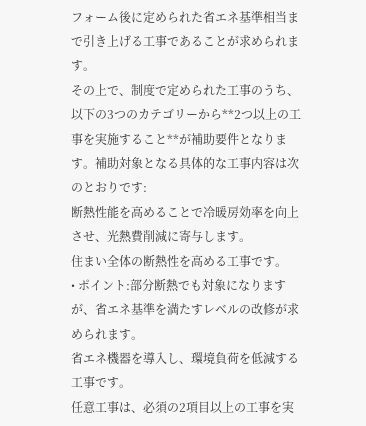フォーム後に定められた省エネ基準相当まで引き上げる工事であることが求められます。
その上で、制度で定められた工事のうち、以下の3つのカテゴリーから**2つ以上の工事を実施すること**が補助要件となります。補助対象となる具体的な工事内容は次のとおりです:
断熱性能を高めることで冷暖房効率を向上させ、光熱費削減に寄与します。
住まい全体の断熱性を高める工事です。
• ポイント:部分断熱でも対象になりますが、省エネ基準を満たすレベルの改修が求められます。
省エネ機器を導入し、環境負荷を低減する工事です。
任意工事は、必須の2項目以上の工事を実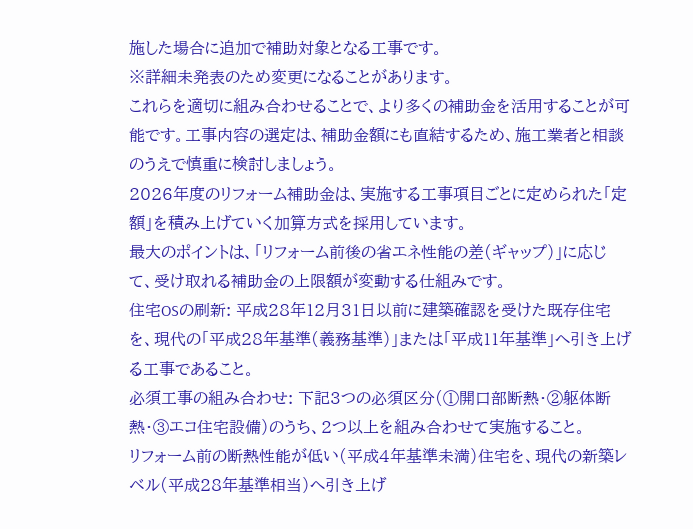施した場合に追加で補助対象となる工事です。
※詳細未発表のため変更になることがあります。
これらを適切に組み合わせることで、より多くの補助金を活用することが可能です。工事内容の選定は、補助金額にも直結するため、施工業者と相談のうえで慎重に検討しましょう。
2026年度のリフォーム補助金は、実施する工事項目ごとに定められた「定額」を積み上げていく加算方式を採用しています。
最大のポイントは、「リフォーム前後の省エネ性能の差(ギャップ)」に応じて、受け取れる補助金の上限額が変動する仕組みです。
住宅OSの刷新: 平成28年12月31日以前に建築確認を受けた既存住宅を、現代の「平成28年基準(義務基準)」または「平成11年基準」へ引き上げる工事であること。
必須工事の組み合わせ: 下記3つの必須区分(①開口部断熱・②躯体断熱・③エコ住宅設備)のうち、2つ以上を組み合わせて実施すること。
リフォーム前の断熱性能が低い(平成4年基準未満)住宅を、現代の新築レベル(平成28年基準相当)へ引き上げ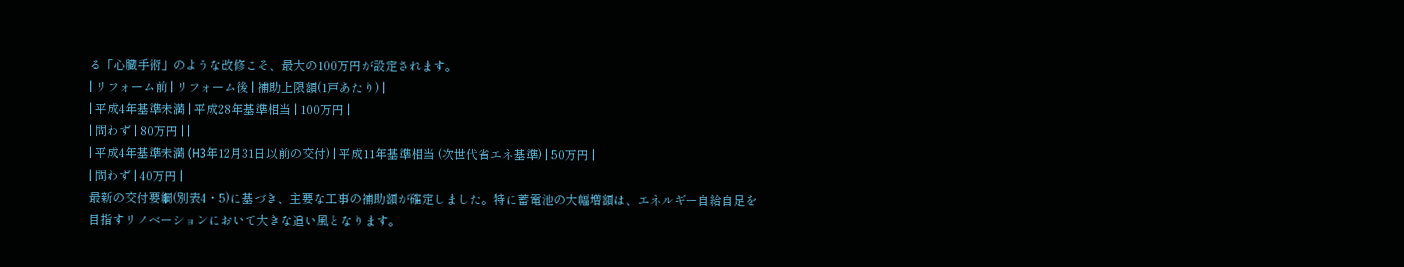る「心臓手術」のような改修こそ、最大の100万円が設定されます。
| リフォーム前 | リフォーム後 | 補助上限額(1戸あたり) |
| 平成4年基準未満 | 平成28年基準相当 | 100万円 |
| 問わず | 80万円 | |
| 平成4年基準未満 (H3年12月31日以前の交付) | 平成11年基準相当 (次世代省エネ基準) | 50万円 |
| 問わず | 40万円 |
最新の交付要綱(別表4・5)に基づき、主要な工事の補助額が確定しました。特に蓄電池の大幅増額は、エネルギー自給自足を目指すリノベーションにおいて大きな追い風となります。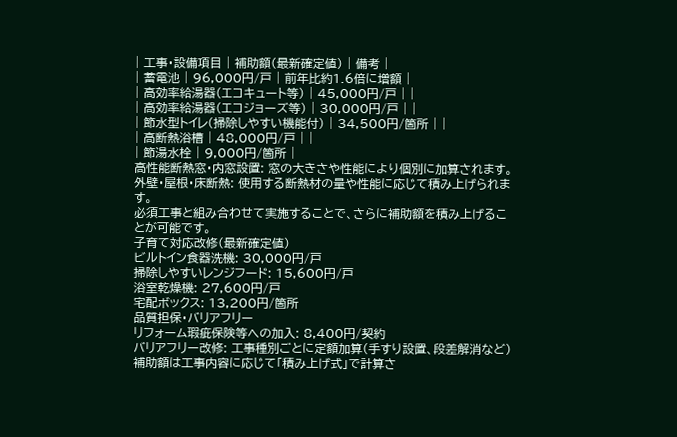| 工事・設備項目 | 補助額(最新確定値) | 備考 |
| 蓄電池 | 96,000円/戸 | 前年比約1.6倍に増額 |
| 高効率給湯器(エコキュート等) | 45,000円/戸 | |
| 高効率給湯器(エコジョーズ等) | 30,000円/戸 | |
| 節水型トイレ(掃除しやすい機能付) | 34,500円/箇所 | |
| 高断熱浴槽 | 48,000円/戸 | |
| 節湯水栓 | 9,000円/箇所 |
高性能断熱窓・内窓設置: 窓の大きさや性能により個別に加算されます。
外壁・屋根・床断熱: 使用する断熱材の量や性能に応じて積み上げられます。
必須工事と組み合わせて実施することで、さらに補助額を積み上げることが可能です。
子育て対応改修(最新確定値)
ビルトイン食器洗機: 30,000円/戸
掃除しやすいレンジフード: 15,600円/戸
浴室乾燥機: 27,600円/戸
宅配ボックス: 13,200円/箇所
品質担保・バリアフリー
リフォーム瑕疵保険等への加入: 8,400円/契約
バリアフリー改修: 工事種別ごとに定額加算(手すり設置、段差解消など)
補助額は工事内容に応じて「積み上げ式」で計算さ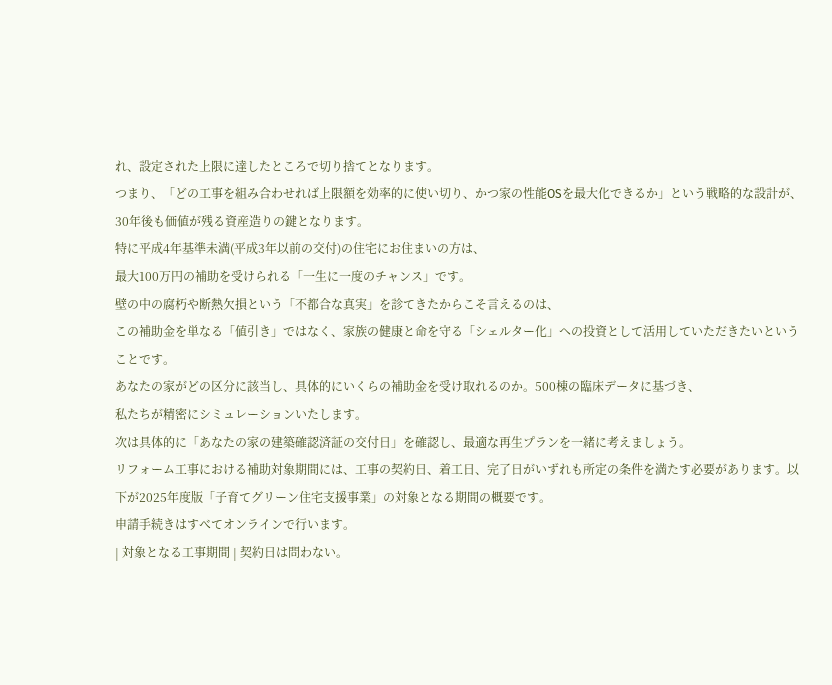れ、設定された上限に達したところで切り捨てとなります。
つまり、「どの工事を組み合わせれば上限額を効率的に使い切り、かつ家の性能OSを最大化できるか」という戦略的な設計が、
30年後も価値が残る資産造りの鍵となります。
特に平成4年基準未満(平成3年以前の交付)の住宅にお住まいの方は、
最大100万円の補助を受けられる「一生に一度のチャンス」です。
壁の中の腐朽や断熱欠損という「不都合な真実」を診てきたからこそ言えるのは、
この補助金を単なる「値引き」ではなく、家族の健康と命を守る「シェルター化」への投資として活用していただきたいということです。
あなたの家がどの区分に該当し、具体的にいくらの補助金を受け取れるのか。500棟の臨床データに基づき、
私たちが精密にシミュレーションいたします。
次は具体的に「あなたの家の建築確認済証の交付日」を確認し、最適な再生プランを一緒に考えましょう。
リフォーム工事における補助対象期間には、工事の契約日、着工日、完了日がいずれも所定の条件を満たす必要があります。以下が2025年度版「子育てグリーン住宅支援事業」の対象となる期間の概要です。
申請手続きはすべてオンラインで行います。
| 対象となる工事期間 | 契約日は問わない。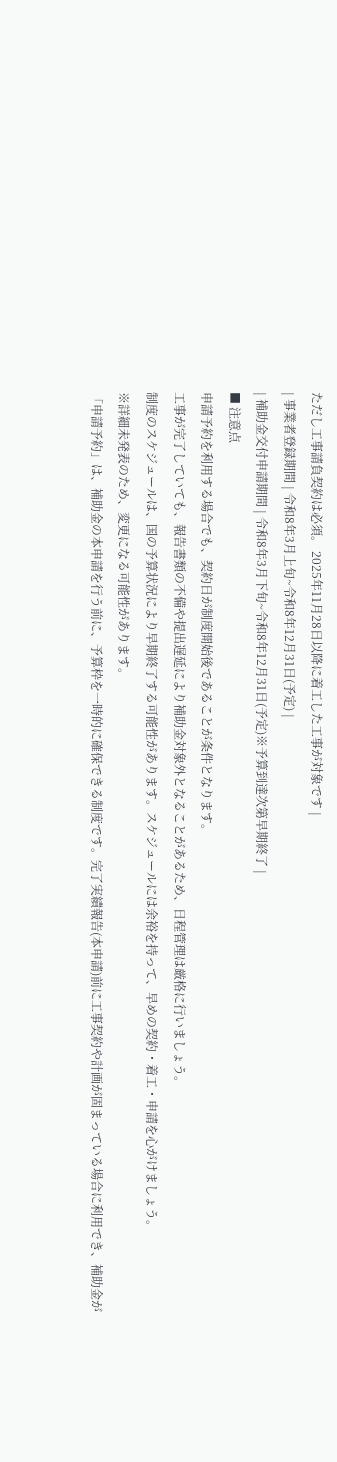ただし工事請負契約は必須。 2025年11月28日以降に着工した工事が対象です |
| 事業者登録期間 | 令和8年3月上旬~令和8年12月31日(予定) |
| 補助金交付申請期間 | 令和8年3月下旬~令和8年12月31日(予定)※予算到達次第早期終了 |
■ 注意点
申請予約を利用する場合でも、契約日が制度開始後であることが条件となります。
工事が完了していても、報告書類の不備や提出遅延により補助金対象外となることがあるため、日程管理は厳格に行いましょう。
制度のスケジュールは、国の予算状況により早期終了する可能性があります。スケジュールには余裕を持って、早めの契約・着工・申請を心がけましょう。
※詳細未発表のため、変更になる可能性があります。
「申請予約」は、補助金の本申請を行う前に、予算枠を一時的に確保できる制度です。完了実績報告(本申請)前に工事契約や計画が固まっている場合に利用でき、補助金が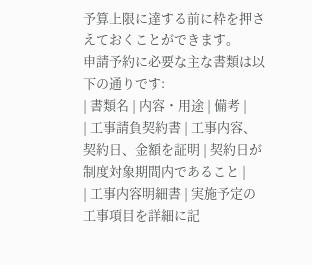予算上限に達する前に枠を押さえておくことができます。
申請予約に必要な主な書類は以下の通りです:
| 書類名 | 内容・用途 | 備考 |
| 工事請負契約書 | 工事内容、契約日、金額を証明 | 契約日が制度対象期間内であること |
| 工事内容明細書 | 実施予定の工事項目を詳細に記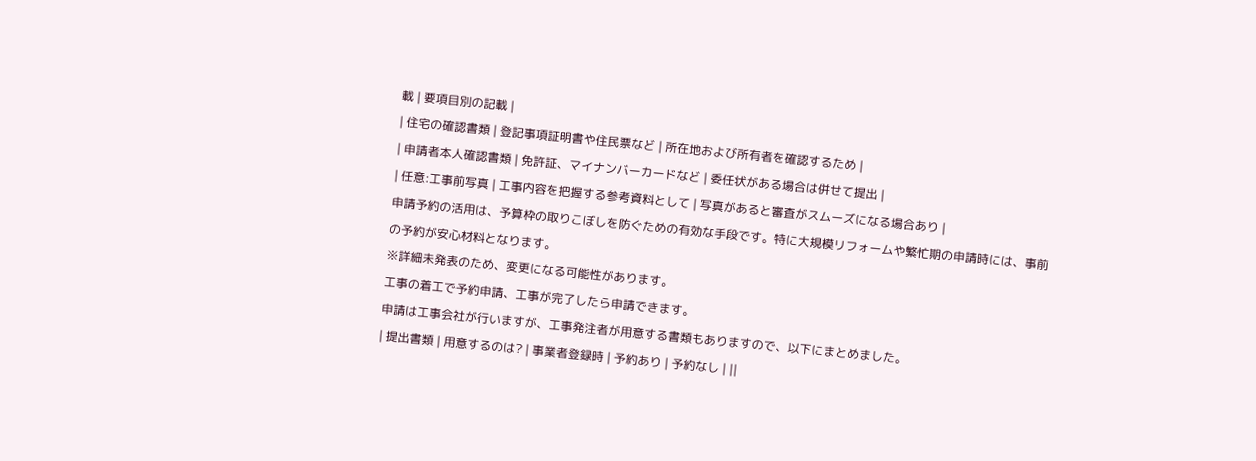載 | 要項目別の記載 |
| 住宅の確認書類 | 登記事項証明書や住民票など | 所在地および所有者を確認するため |
| 申請者本人確認書類 | 免許証、マイナンバーカードなど | 委任状がある場合は併せて提出 |
| 任意:工事前写真 | 工事内容を把握する参考資料として | 写真があると審査がスムーズになる場合あり |
申請予約の活用は、予算枠の取りこぼしを防ぐための有効な手段です。特に大規模リフォームや繁忙期の申請時には、事前の予約が安心材料となります。
※詳細未発表のため、変更になる可能性があります。
工事の着工で予約申請、工事が完了したら申請できます。
申請は工事会社が行いますが、工事発注者が用意する書類もありますので、以下にまとめました。
| 提出書類 | 用意するのは? | 事業者登録時 | 予約あり | 予約なし | ||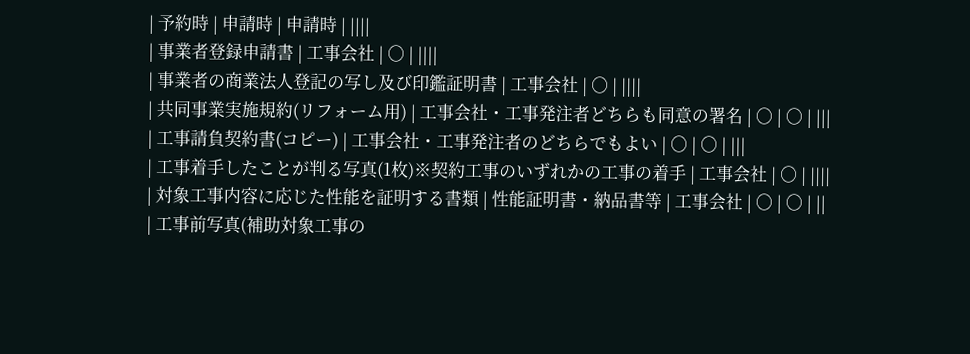| 予約時 | 申請時 | 申請時 | ||||
| 事業者登録申請書 | 工事会社 | ○ | ||||
| 事業者の商業法人登記の写し及び印鑑証明書 | 工事会社 | ○ | ||||
| 共同事業実施規約(リフォーム用) | 工事会社・工事発注者どちらも同意の署名 | ○ | ○ | |||
| 工事請負契約書(コピー) | 工事会社・工事発注者のどちらでもよい | ○ | ○ | |||
| 工事着手したことが判る写真(1枚)※契約工事のいずれかの工事の着手 | 工事会社 | ○ | ||||
| 対象工事内容に応じた性能を証明する書類 | 性能証明書・納品書等 | 工事会社 | ○ | ○ | ||
| 工事前写真(補助対象工事の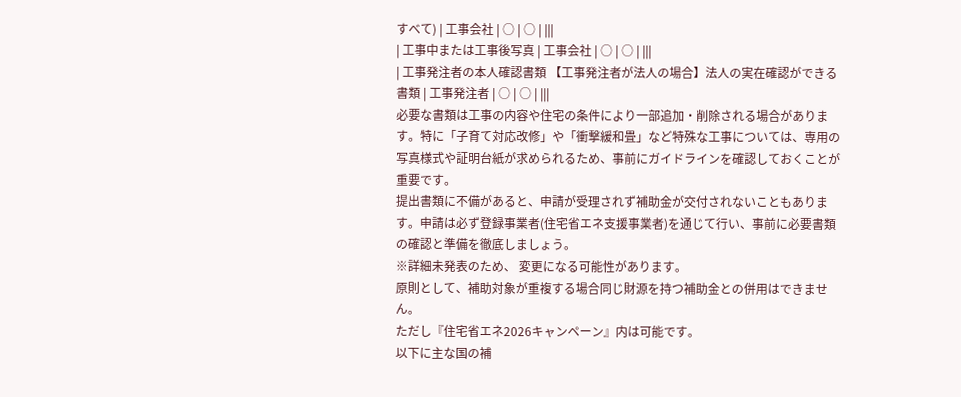すべて) | 工事会社 | ○ | ○ | |||
| 工事中または工事後写真 | 工事会社 | ○ | ○ | |||
| 工事発注者の本人確認書類 【工事発注者が法人の場合】法人の実在確認ができる書類 | 工事発注者 | ○ | ○ | |||
必要な書類は工事の内容や住宅の条件により一部追加・削除される場合があります。特に「子育て対応改修」や「衝撃緩和畳」など特殊な工事については、専用の写真様式や証明台紙が求められるため、事前にガイドラインを確認しておくことが重要です。
提出書類に不備があると、申請が受理されず補助金が交付されないこともあります。申請は必ず登録事業者(住宅省エネ支援事業者)を通じて行い、事前に必要書類の確認と準備を徹底しましょう。
※詳細未発表のため、 変更になる可能性があります。
原則として、補助対象が重複する場合同じ財源を持つ補助金との併用はできません。
ただし『住宅省エネ2026キャンペーン』内は可能です。
以下に主な国の補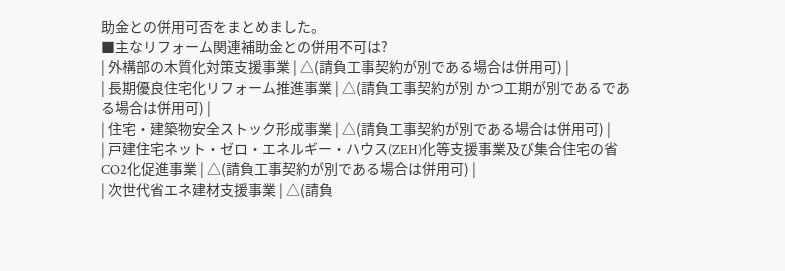助金との併用可否をまとめました。
■主なリフォーム関連補助金との併用不可は?
| 外構部の木質化対策支援事業 | △(請負工事契約が別である場合は併用可) |
| 長期優良住宅化リフォーム推進事業 | △(請負工事契約が別 かつ工期が別であるである場合は併用可) |
| 住宅・建築物安全ストック形成事業 | △(請負工事契約が別である場合は併用可) |
| 戸建住宅ネット・ゼロ・エネルギー・ハウス(ZEH)化等支援事業及び集合住宅の省CO2化促進事業 | △(請負工事契約が別である場合は併用可) |
| 次世代省エネ建材支援事業 | △(請負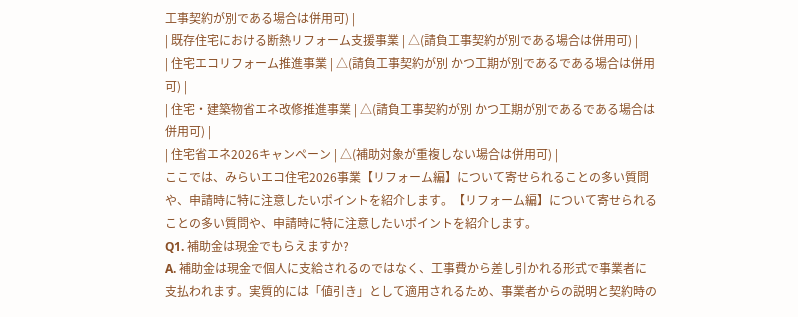工事契約が別である場合は併用可) |
| 既存住宅における断熱リフォーム支援事業 | △(請負工事契約が別である場合は併用可) |
| 住宅エコリフォーム推進事業 | △(請負工事契約が別 かつ工期が別であるである場合は併用可) |
| 住宅・建築物省エネ改修推進事業 | △(請負工事契約が別 かつ工期が別であるである場合は併用可) |
| 住宅省エネ2026キャンペーン | △(補助対象が重複しない場合は併用可) |
ここでは、みらいエコ住宅2026事業【リフォーム編】について寄せられることの多い質問や、申請時に特に注意したいポイントを紹介します。【リフォーム編】について寄せられることの多い質問や、申請時に特に注意したいポイントを紹介します。
Q1. 補助金は現金でもらえますか?
A. 補助金は現金で個人に支給されるのではなく、工事費から差し引かれる形式で事業者に支払われます。実質的には「値引き」として適用されるため、事業者からの説明と契約時の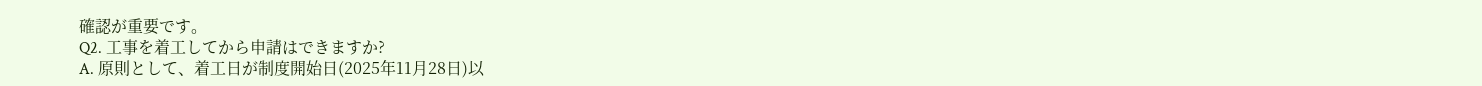確認が重要です。
Q2. 工事を着工してから申請はできますか?
A. 原則として、着工日が制度開始日(2025年11月28日)以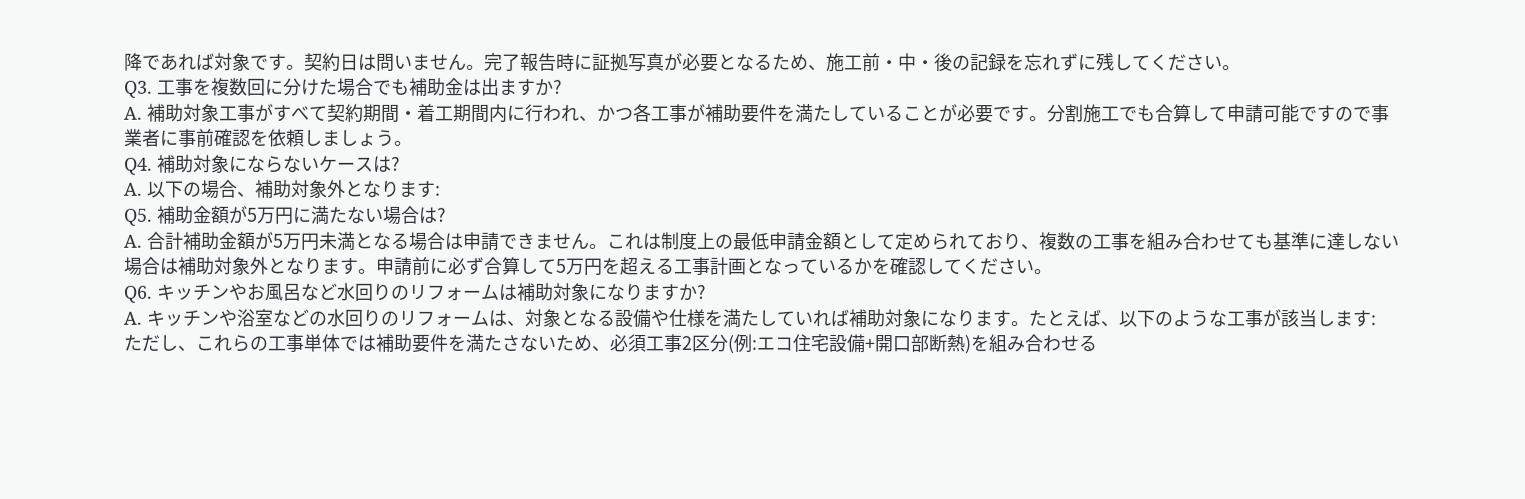降であれば対象です。契約日は問いません。完了報告時に証拠写真が必要となるため、施工前・中・後の記録を忘れずに残してください。
Q3. 工事を複数回に分けた場合でも補助金は出ますか?
A. 補助対象工事がすべて契約期間・着工期間内に行われ、かつ各工事が補助要件を満たしていることが必要です。分割施工でも合算して申請可能ですので事業者に事前確認を依頼しましょう。
Q4. 補助対象にならないケースは?
A. 以下の場合、補助対象外となります:
Q5. 補助金額が5万円に満たない場合は?
A. 合計補助金額が5万円未満となる場合は申請できません。これは制度上の最低申請金額として定められており、複数の工事を組み合わせても基準に達しない場合は補助対象外となります。申請前に必ず合算して5万円を超える工事計画となっているかを確認してください。
Q6. キッチンやお風呂など水回りのリフォームは補助対象になりますか?
A. キッチンや浴室などの水回りのリフォームは、対象となる設備や仕様を満たしていれば補助対象になります。たとえば、以下のような工事が該当します:
ただし、これらの工事単体では補助要件を満たさないため、必須工事2区分(例:エコ住宅設備+開口部断熱)を組み合わせる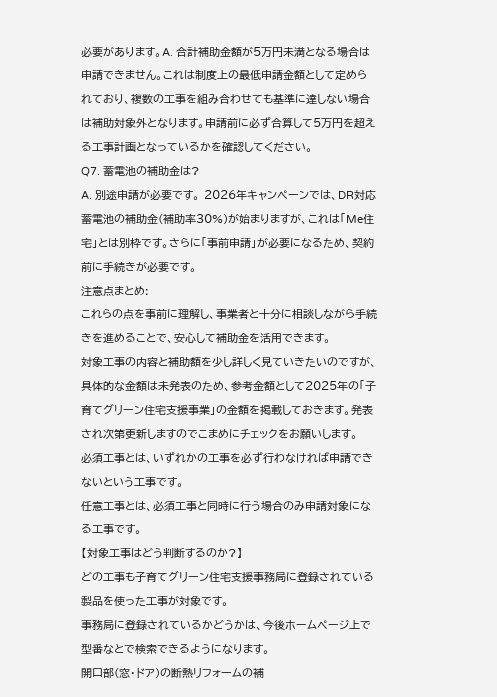必要があります。A. 合計補助金額が5万円未満となる場合は申請できません。これは制度上の最低申請金額として定められており、複数の工事を組み合わせても基準に達しない場合は補助対象外となります。申請前に必ず合算して5万円を超える工事計画となっているかを確認してください。
Q7. 蓄電池の補助金は?
A. 別途申請が必要です。 2026年キャンペーンでは、DR対応蓄電池の補助金(補助率30%)が始まりますが、これは「Me住宅」とは別枠です。さらに「事前申請」が必要になるため、契約前に手続きが必要です。
注意点まとめ:
これらの点を事前に理解し、事業者と十分に相談しながら手続きを進めることで、安心して補助金を活用できます。
対象工事の内容と補助額を少し詳しく見ていきたいのですが、具体的な金額は未発表のため、参考金額として2025年の「子育てグリーン住宅支援事業」の金額を掲載しておきます。発表され次第更新しますのでこまめにチェックをお願いします。
必須工事とは、いずれかの工事を必ず行わなければ申請できないという工事です。
任意工事とは、必須工事と同時に行う場合のみ申請対象になる工事です。
【対象工事はどう判断するのか?】
どの工事も子育てグリーン住宅支援事務局に登録されている製品を使った工事が対象です。
事務局に登録されているかどうかは、今後ホームページ上で型番なとで検索できるようになります。
開口部(窓・ドア)の断熱リフォームの補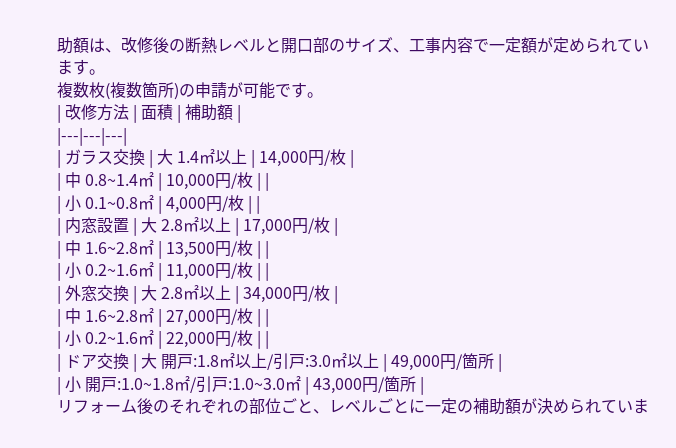助額は、改修後の断熱レベルと開口部のサイズ、工事内容で一定額が定められています。
複数枚(複数箇所)の申請が可能です。
| 改修方法 | 面積 | 補助額 |
|---|---|---|
| ガラス交換 | 大 1.4㎡以上 | 14,000円/枚 |
| 中 0.8~1.4㎡ | 10,000円/枚 | |
| 小 0.1~0.8㎡ | 4,000円/枚 | |
| 内窓設置 | 大 2.8㎡以上 | 17,000円/枚 |
| 中 1.6~2.8㎡ | 13,500円/枚 | |
| 小 0.2~1.6㎡ | 11,000円/枚 | |
| 外窓交換 | 大 2.8㎡以上 | 34,000円/枚 |
| 中 1.6~2.8㎡ | 27,000円/枚 | |
| 小 0.2~1.6㎡ | 22,000円/枚 | |
| ドア交換 | 大 開戸:1.8㎡以上/引戸:3.0㎡以上 | 49,000円/箇所 |
| 小 開戸:1.0~1.8㎡/引戸:1.0~3.0㎡ | 43,000円/箇所 |
リフォーム後のそれぞれの部位ごと、レベルごとに一定の補助額が決められていま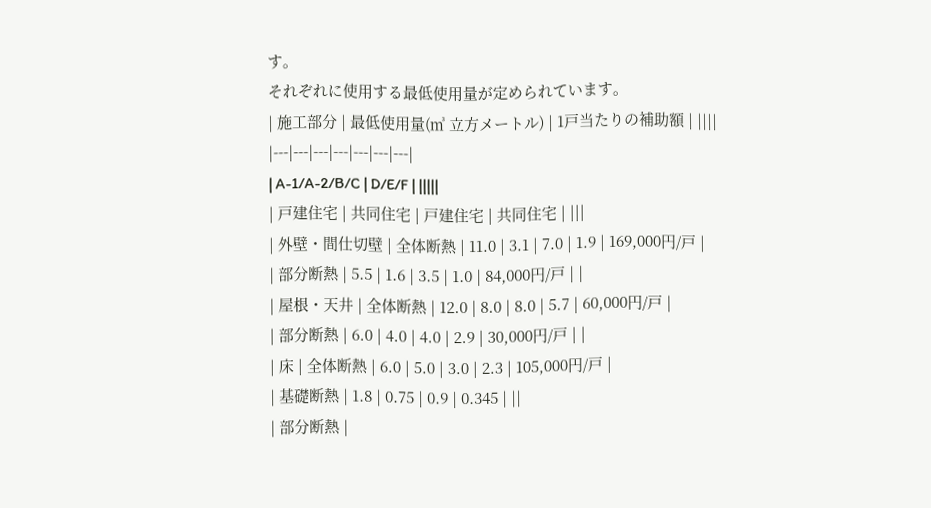す。
それぞれに使用する最低使用量が定められています。
| 施工部分 | 最低使用量(㎥ 立方メートル) | 1戸当たりの補助額 | ||||
|---|---|---|---|---|---|---|
| A-1/A-2/B/C | D/E/F | |||||
| 戸建住宅 | 共同住宅 | 戸建住宅 | 共同住宅 | |||
| 外壁・間仕切壁 | 全体断熱 | 11.0 | 3.1 | 7.0 | 1.9 | 169,000円/戸 |
| 部分断熱 | 5.5 | 1.6 | 3.5 | 1.0 | 84,000円/戸 | |
| 屋根・天井 | 全体断熱 | 12.0 | 8.0 | 8.0 | 5.7 | 60,000円/戸 |
| 部分断熱 | 6.0 | 4.0 | 4.0 | 2.9 | 30,000円/戸 | |
| 床 | 全体断熱 | 6.0 | 5.0 | 3.0 | 2.3 | 105,000円/戸 |
| 基礎断熱 | 1.8 | 0.75 | 0.9 | 0.345 | ||
| 部分断熱 |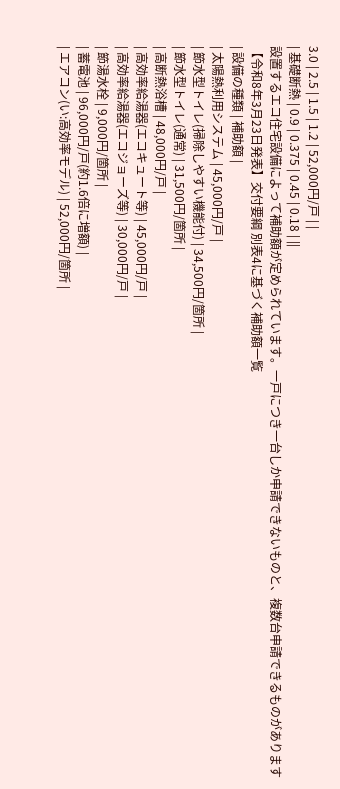3.0 | 2.5 | 1.5 | 1.2 | 52,000円/戸 | |
| 基礎断熱 | 0.9 | 0.375 | 0.45 | 0.18 | ||
設置するエコ住宅設備によって補助額が定められています。一戸につき一台しか申請できないものと、複数台申請できるものがあります
【令和8年3月23日発表】交付要綱 別表4に基づく補助額一覧
| 設備の種類 | 補助額 |
| 太陽熱利用システム | 45,000円/戸 |
| 節水型トイレ(掃除しやすい機能付) | 34,500円/箇所 |
| 節水型トイレ(通常) | 31,500円/箇所 |
| 高断熱浴槽 | 48,000円/戸 |
| 高効率給湯器(エコキュート等) | 45,000円/戸 |
| 高効率給湯器(エコジョーズ等) | 30,000円/戸 |
| 節湯水栓 | 9,000円/箇所 |
| 蓄電池 | 96,000円/戸(約1.6倍に増額) |
| エアコン(い:高効率モデル) | 52,000円/箇所 |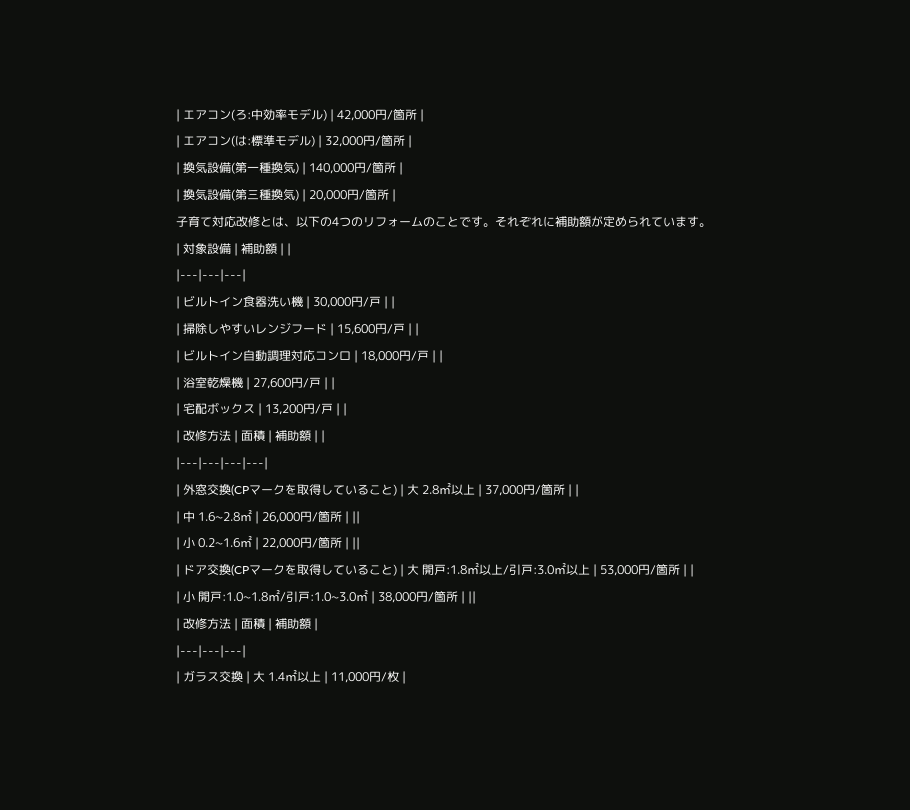| エアコン(ろ:中効率モデル) | 42,000円/箇所 |
| エアコン(は:標準モデル) | 32,000円/箇所 |
| 換気設備(第一種換気) | 140,000円/箇所 |
| 換気設備(第三種換気) | 20,000円/箇所 |
子育て対応改修とは、以下の4つのリフォームのことです。それぞれに補助額が定められています。
| 対象設備 | 補助額 | |
|---|---|---|
| ビルトイン食器洗い機 | 30,000円/戸 | |
| 掃除しやすいレンジフード | 15,600円/戸 | |
| ビルトイン自動調理対応コンロ | 18,000円/戸 | |
| 浴室乾燥機 | 27,600円/戸 | |
| 宅配ボックス | 13,200円/戸 | |
| 改修方法 | 面積 | 補助額 | |
|---|---|---|---|
| 外窓交換(CPマークを取得していること) | 大 2.8㎡以上 | 37,000円/箇所 | |
| 中 1.6~2.8㎡ | 26,000円/箇所 | ||
| 小 0.2~1.6㎡ | 22,000円/箇所 | ||
| ドア交換(CPマークを取得していること) | 大 開戸:1.8㎡以上/引戸:3.0㎡以上 | 53,000円/箇所 | |
| 小 開戸:1.0~1.8㎡/引戸:1.0~3.0㎡ | 38,000円/箇所 | ||
| 改修方法 | 面積 | 補助額 |
|---|---|---|
| ガラス交換 | 大 1.4㎡以上 | 11,000円/枚 |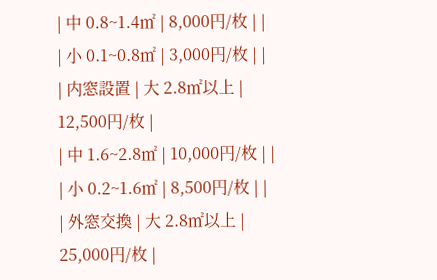| 中 0.8~1.4㎡ | 8,000円/枚 | |
| 小 0.1~0.8㎡ | 3,000円/枚 | |
| 内窓設置 | 大 2.8㎡以上 | 12,500円/枚 |
| 中 1.6~2.8㎡ | 10,000円/枚 | |
| 小 0.2~1.6㎡ | 8,500円/枚 | |
| 外窓交換 | 大 2.8㎡以上 | 25,000円/枚 |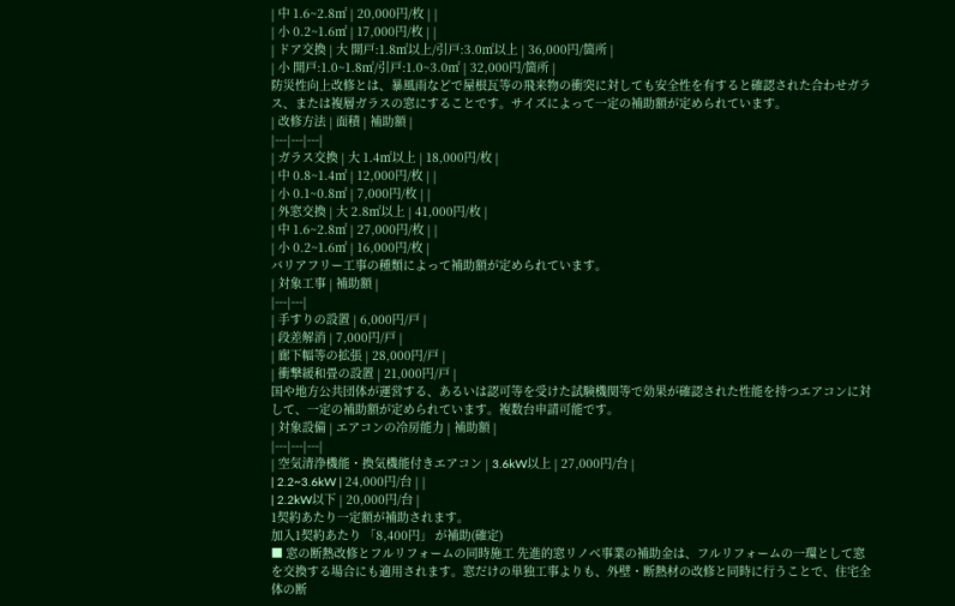| 中 1.6~2.8㎡ | 20,000円/枚 | |
| 小 0.2~1.6㎡ | 17,000円/枚 | |
| ドア交換 | 大 開戸:1.8㎡以上/引戸:3.0㎡以上 | 36,000円/箇所 |
| 小 開戸:1.0~1.8㎡/引戸:1.0~3.0㎡ | 32,000円/箇所 |
防災性向上改修とは、暴風雨などで屋根瓦等の飛来物の衝突に対しても安全性を有すると確認された合わせガラス、または複層ガラスの窓にすることです。サイズによって一定の補助額が定められています。
| 改修方法 | 面積 | 補助額 |
|---|---|---|
| ガラス交換 | 大 1.4㎡以上 | 18,000円/枚 |
| 中 0.8~1.4㎡ | 12,000円/枚 | |
| 小 0.1~0.8㎡ | 7,000円/枚 | |
| 外窓交換 | 大 2.8㎡以上 | 41,000円/枚 |
| 中 1.6~2.8㎡ | 27,000円/枚 | |
| 小 0.2~1.6㎡ | 16,000円/枚 |
バリアフリー工事の種類によって補助額が定められています。
| 対象工事 | 補助額 |
|---|---|
| 手すりの設置 | 6,000円/戸 |
| 段差解消 | 7,000円/戸 |
| 廊下幅等の拡張 | 28,000円/戸 |
| 衝撃緩和畳の設置 | 21,000円/戸 |
国や地方公共団体が運営する、あるいは認可等を受けた試験機関等で効果が確認された性能を持つエアコンに対して、一定の補助額が定められています。複数台申請可能です。
| 対象設備 | エアコンの冷房能力 | 補助額 |
|---|---|---|
| 空気清浄機能・換気機能付きエアコン | 3.6kW以上 | 27,000円/台 |
| 2.2~3.6kW | 24,000円/台 | |
| 2.2kW以下 | 20,000円/台 |
1契約あたり一定額が補助されます。
加入1契約あたり 「8,400円」 が補助(確定)
■ 窓の断熱改修とフルリフォームの同時施工 先進的窓リノベ事業の補助金は、フルリフォームの一環として窓を交換する場合にも適用されます。窓だけの単独工事よりも、外壁・断熱材の改修と同時に行うことで、住宅全体の断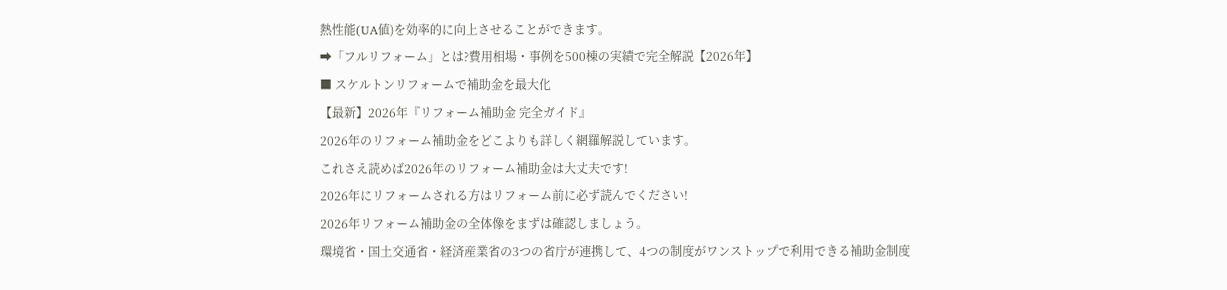熱性能(UA値)を効率的に向上させることができます。
➡「フルリフォーム」とは?費用相場・事例を500棟の実績で完全解説【2026年】
■ スケルトンリフォームで補助金を最大化
【最新】2026年『リフォーム補助金 完全ガイド』
2026年のリフォーム補助金をどこよりも詳しく網羅解説しています。
これさえ読めば2026年のリフォーム補助金は大丈夫です!
2026年にリフォームされる方はリフォーム前に必ず読んでください!
2026年リフォーム補助金の全体像をまずは確認しましょう。
環境省・国土交通省・経済産業省の3つの省庁が連携して、4つの制度がワンストップで利用できる補助金制度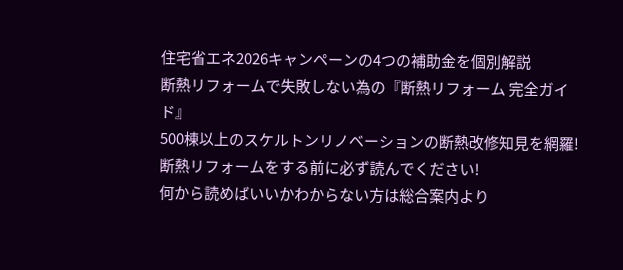住宅省エネ2026キャンペーンの4つの補助金を個別解説
断熱リフォームで失敗しない為の『断熱リフォーム 完全ガイド』
500棟以上のスケルトンリノベーションの断熱改修知見を網羅!
断熱リフォームをする前に必ず読んでください!
何から読めばいいかわからない方は総合案内より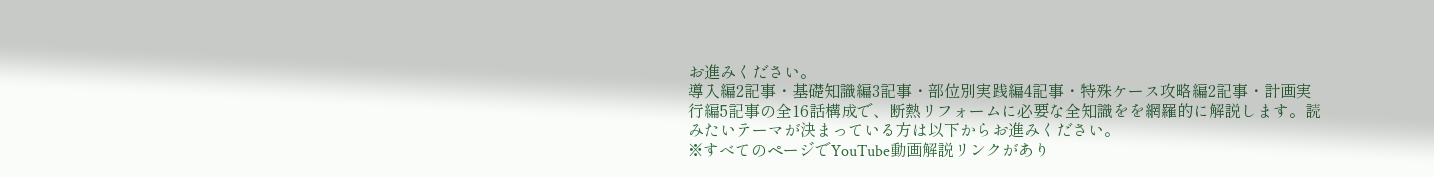お進みください。
導入編2記事・基礎知識編3記事・部位別実践編4記事・特殊ケース攻略編2記事・計画実行編5記事の全16話構成で、断熱リフォームに必要な全知識をを網羅的に解説します。読みたいテーマが決まっている方は以下からお進みください。
※すべてのページでYouTube動画解説リンクがあり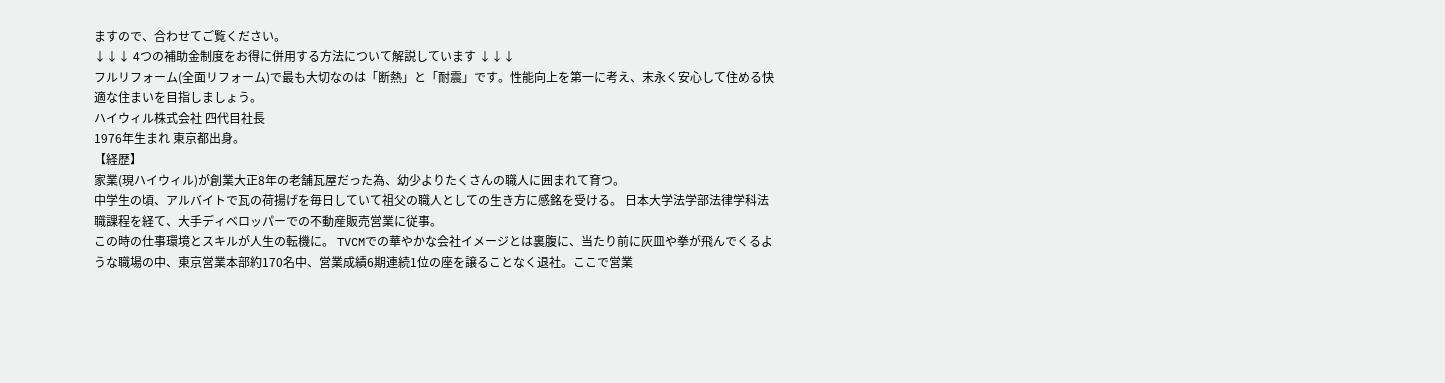ますので、合わせてご覧ください。
↓↓↓ 4つの補助金制度をお得に併用する方法について解説しています ↓↓↓
フルリフォーム(全面リフォーム)で最も大切なのは「断熱」と「耐震」です。性能向上を第一に考え、末永く安心して住める快適な住まいを目指しましょう。
ハイウィル株式会社 四代目社長
1976年生まれ 東京都出身。
【経歴】
家業(現ハイウィル)が創業大正8年の老舗瓦屋だった為、幼少よりたくさんの職人に囲まれて育つ。
中学生の頃、アルバイトで瓦の荷揚げを毎日していて祖父の職人としての生き方に感銘を受ける。 日本大学法学部法律学科法職課程を経て、大手ディベロッパーでの不動産販売営業に従事。
この時の仕事環境とスキルが人生の転機に。 TVCMでの華やかな会社イメージとは裏腹に、当たり前に灰皿や拳が飛んでくるような職場の中、東京営業本部約170名中、営業成績6期連続1位の座を譲ることなく退社。ここで営業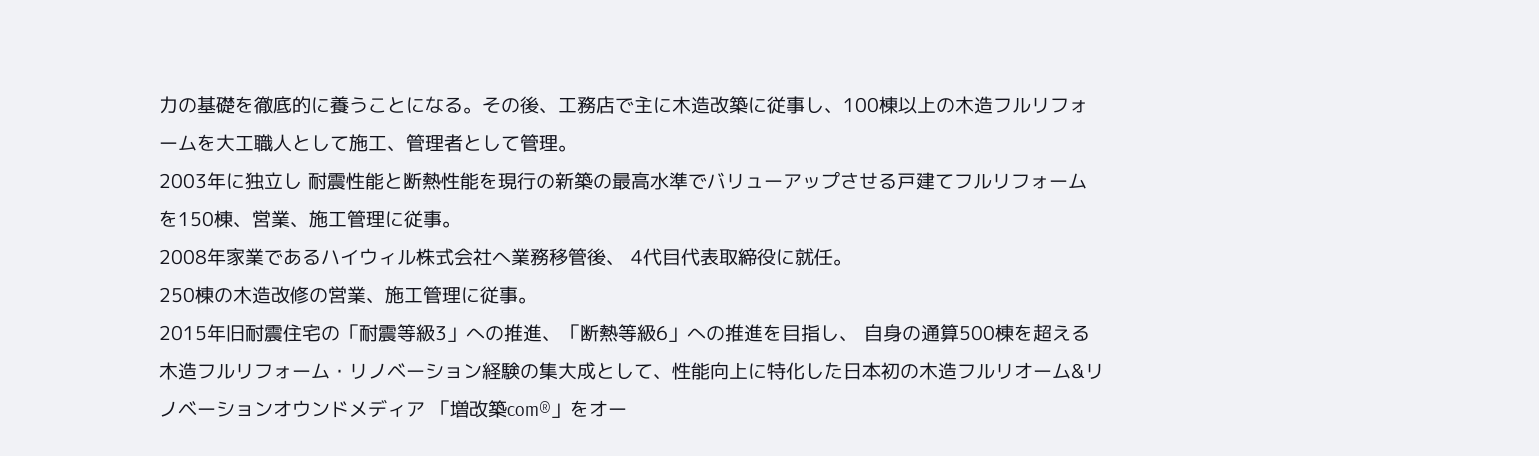力の基礎を徹底的に養うことになる。その後、工務店で主に木造改築に従事し、100棟以上の木造フルリフォームを大工職人として施工、管理者として管理。
2003年に独立し 耐震性能と断熱性能を現行の新築の最高水準でバリューアップさせる戸建てフルリフォームを150棟、営業、施工管理に従事。
2008年家業であるハイウィル株式会社へ業務移管後、 4代目代表取締役に就任。
250棟の木造改修の営業、施工管理に従事。
2015年旧耐震住宅の「耐震等級3」への推進、「断熱等級6」への推進を目指し、 自身の通算500棟を超える木造フルリフォーム・リノベーション経験の集大成として、性能向上に特化した日本初の木造フルリオーム&リノベーションオウンドメディア 「増改築com®」をオー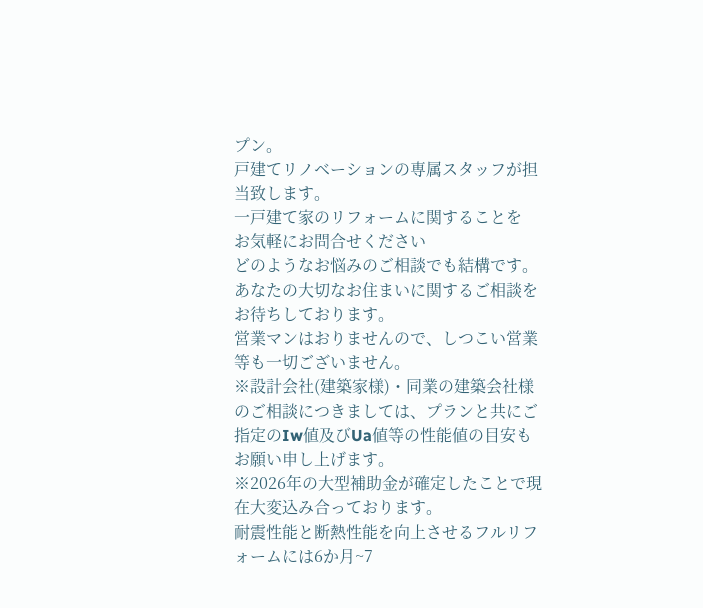プン。
戸建てリノベーションの専属スタッフが担当致します。
一戸建て家のリフォームに関することを
お気軽にお問合せください
どのようなお悩みのご相談でも結構です。
あなたの大切なお住まいに関するご相談をお待ちしております。
営業マンはおりませんので、しつこい営業等も一切ございません。
※設計会社(建築家様)・同業の建築会社様のご相談につきましては、プランと共にご指定のIw値及びUa値等の性能値の目安もお願い申し上げます。
※2026年の大型補助金が確定したことで現在大変込み合っております。
耐震性能と断熱性能を向上させるフルリフォームには6か月~7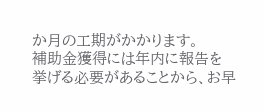か月の工期がかかります。
補助金獲得には年内に報告を挙げる必要があることから、お早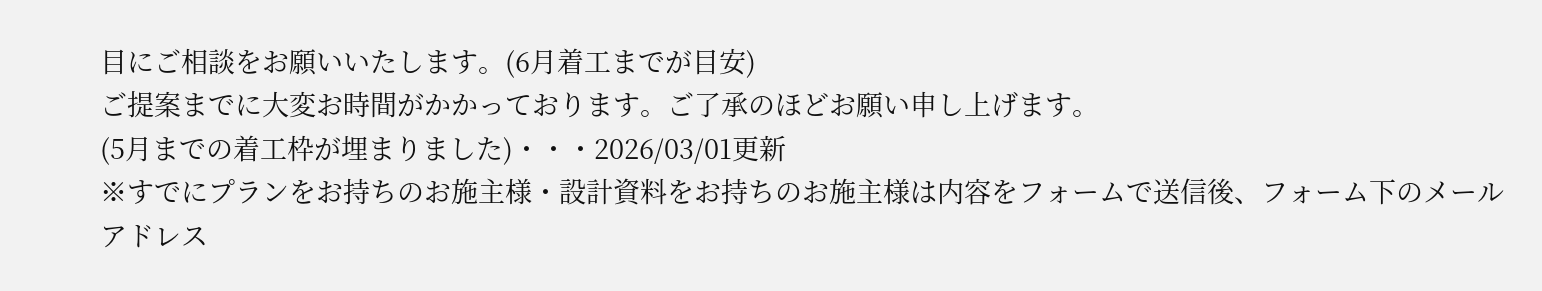目にご相談をお願いいたします。(6月着工までが目安)
ご提案までに大変お時間がかかっております。ご了承のほどお願い申し上げます。
(5月までの着工枠が埋まりました)・・・2026/03/01更新
※すでにプランをお持ちのお施主様・設計資料をお持ちのお施主様は内容をフォームで送信後、フォーム下のメールアドレス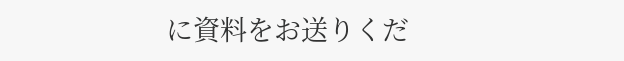に資料をお送りくだ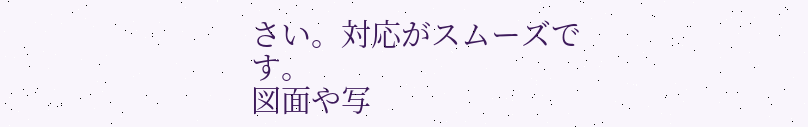さい。対応がスムーズです。
図面や写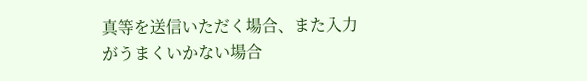真等を送信いただく場合、また入力がうまくいかない場合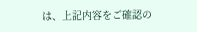は、上記内容をご確認の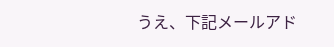うえ、下記メールアド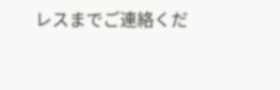レスまでご連絡くだ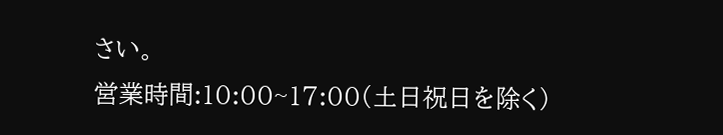さい。
営業時間:10:00~17:00(土日祝日を除く)